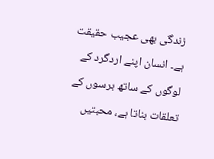زندگی بھی عجیب حقیقت ہے۔ انسان اپنے اردگرد کے لوگوں کے ساتھ برسوں کے تعلقات بناتا ہے، محبتیں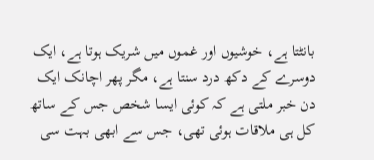بانٹتا ہے، خوشیوں اور غموں میں شریک ہوتا ہے، ایک دوسرے کے دکھ درد سنتا ہے، مگر پھر اچانک ایک دن خبر ملتی ہے کہ کوئی ایسا شخص جس کے ساتھ کل ہی ملاقات ہوئی تھی، جس سے ابھی بہت سی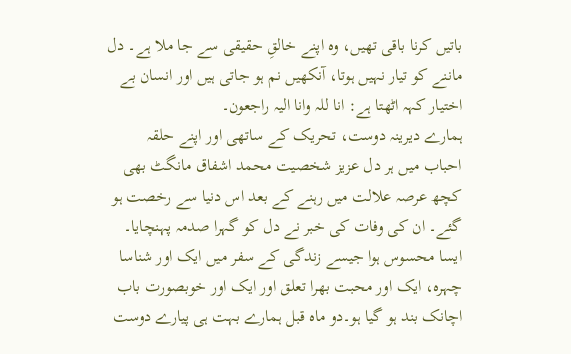باتیں کرنا باقی تھیں، وہ اپنے خالقِ حقیقی سے جا ملا ہے۔ دل ماننے کو تیار نہیں ہوتا، آنکھیں نم ہو جاتی ہیں اور انسان بے اختیار کہہ اٹھتا ہے: انا للہ وانا الیہ راجعون۔
ہمارے دیرینہ دوست، تحریک کے ساتھی اور اپنے حلقہ احباب میں ہر دل عزیز شخصیت محمد اشفاق مانگٹ بھی کچھ عرصہ علالت میں رہنے کے بعد اس دنیا سے رخصت ہو گئے۔ ان کی وفات کی خبر نے دل کو گہرا صدمہ پہنچایا۔ ایسا محسوس ہوا جیسے زندگی کے سفر میں ایک اور شناسا چہرہ، ایک اور محبت بھرا تعلق اور ایک اور خوبصورت باب اچانک بند ہو گیا ہو۔دو ماہ قبل ہمارے بہت ہی پیارے دوست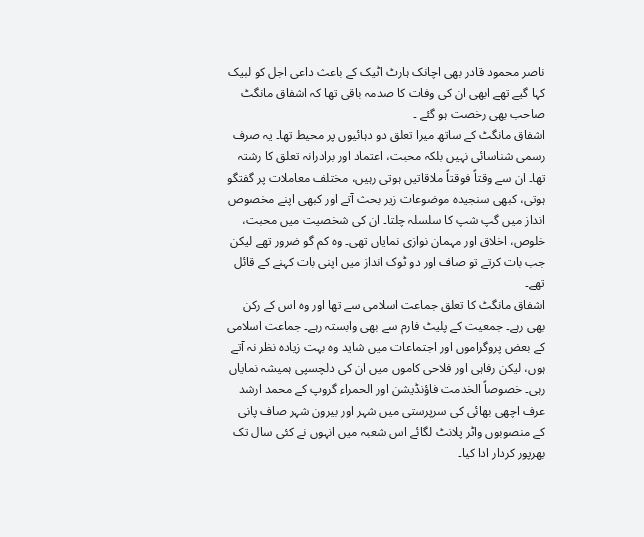ناصر محمود قادر بھی اچانک ہارٹ اٹیک کے باعث داعی اجل کو لبیک کہا گیے تھے ابھی ان کی وفات کا صدمہ باقی تھا کہ اشفاق مانگٹ صاحب بھی رخصت ہو گئے ۔
اشفاق مانگٹ کے ساتھ میرا تعلق دو دہائیوں پر محیط تھا۔ یہ صرف رسمی شناسائی نہیں بلکہ محبت، اعتماد اور برادرانہ تعلق کا رشتہ تھا۔ ان سے وقتاً فوقتاً ملاقاتیں ہوتی رہیں، مختلف معاملات پر گفتگو ہوتی، کبھی سنجیدہ موضوعات زیر بحث آتے اور کبھی اپنے مخصوص انداز میں گپ شپ کا سلسلہ چلتا۔ ان کی شخصیت میں محبت، خلوص، اخلاق اور مہمان نوازی نمایاں تھی۔ وہ کم گو ضرور تھے لیکن جب بات کرتے تو صاف اور دو ٹوک انداز میں اپنی بات کہنے کے قائل تھے۔
اشفاق مانگٹ کا تعلق جماعت اسلامی سے تھا اور وہ اس کے رکن بھی رہے۔ جمعیت کے پلیٹ فارم سے بھی وابستہ رہے۔ جماعت اسلامی کے بعض پروگراموں اور اجتماعات میں شاید وہ بہت زیادہ نظر نہ آتے ہوں، لیکن رفاہی اور فلاحی کاموں میں ان کی دلچسپی ہمیشہ نمایاں رہی۔ خصوصاً الخدمت فاؤنڈیشن اور الحمراء گروپ کے محمد ارشد عرف اچھی بھائی کی سرپرستی میں شہر اور بیرون شہر صاف پانی کے منصوبوں واٹر پلانٹ لگائے اس شعبہ میں انہوں نے کئی سال تک بھرپور کردار ادا کیا۔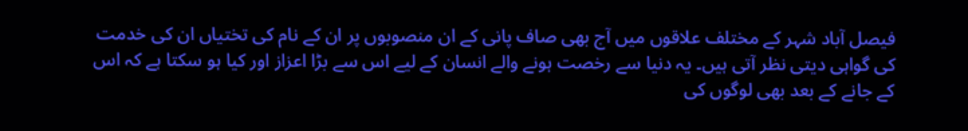فیصل آباد شہر کے مختلف علاقوں میں آج بھی صاف پانی کے ان منصوبوں پر ان کے نام کی تختیاں ان کی خدمت کی گواہی دیتی نظر آتی ہیں۔ یہ دنیا سے رخصت ہونے والے انسان کے لیے اس سے بڑا اعزاز اور کیا ہو سکتا ہے کہ اس کے جانے کے بعد بھی لوگوں کی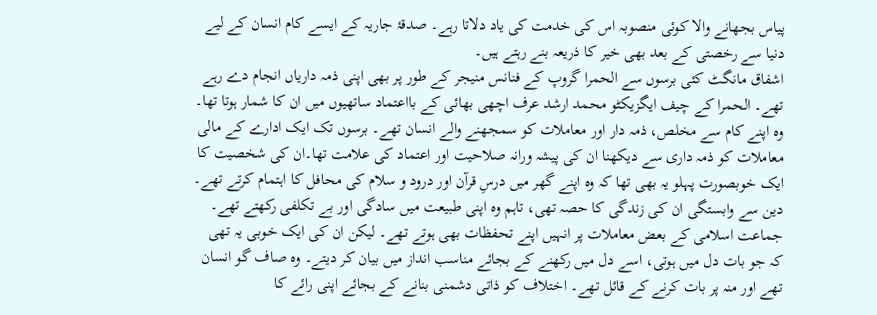پیاس بجھانے والا کوئی منصوبہ اس کی خدمت کی یاد دلاتا رہے۔ صدقۂ جاریہ کے ایسے کام انسان کے لیے دنیا سے رخصتی کے بعد بھی خیر کا ذریعہ بنے رہتے ہیں۔
اشفاق مانگٹ کئی برسوں سے الحمرا گروپ کے فنانس منیجر کے طور پر بھی اپنی ذمہ داریاں انجام دے رہے تھے۔ الحمرا کے چیف ایگزیکٹو محمد ارشد عرف اچھی بھائی کے بااعتماد ساتھیوں میں ان کا شمار ہوتا تھا۔ وہ اپنے کام سے مخلص، ذمہ دار اور معاملات کو سمجھنے والے انسان تھے۔ برسوں تک ایک ادارے کے مالی معاملات کو ذمہ داری سے دیکھنا ان کی پیشہ ورانہ صلاحیت اور اعتماد کی علامت تھا۔ان کی شخصیت کا ایک خوبصورت پہلو یہ بھی تھا کہ وہ اپنے گھر میں درسِ قرآن اور درود و سلام کی محافل کا اہتمام کرتے تھے۔ دین سے وابستگی ان کی زندگی کا حصہ تھی، تاہم وہ اپنی طبیعت میں سادگی اور بے تکلفی رکھتے تھے۔
جماعت اسلامی کے بعض معاملات پر انہیں اپنے تحفظات بھی ہوتے تھے۔ لیکن ان کی ایک خوبی یہ تھی کہ جو بات دل میں ہوتی، اسے دل میں رکھنے کے بجائے مناسب انداز میں بیان کر دیتے۔ وہ صاف گو انسان تھے اور منہ پر بات کرنے کے قائل تھے۔ اختلاف کو ذاتی دشمنی بنانے کے بجائے اپنی رائے کا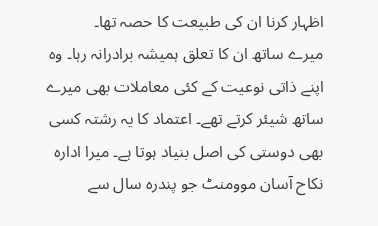اظہار کرنا ان کی طبیعت کا حصہ تھا۔
میرے ساتھ ان کا تعلق ہمیشہ برادرانہ رہا۔ وہ اپنے ذاتی نوعیت کے کئی معاملات بھی میرے ساتھ شیئر کرتے تھے۔ اعتماد کا یہ رشتہ کسی بھی دوستی کی اصل بنیاد ہوتا ہے۔ میرا ادارہ نکاح آسان موومنٹ جو پندرہ سال سے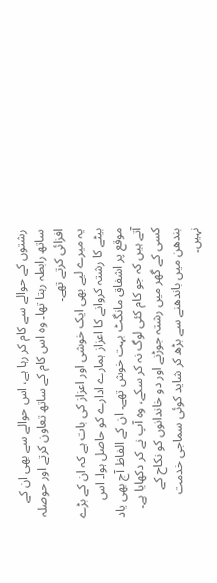رشتوں کے حوالے سے کام کر رہا ہے، اس حوالے سے بھی ان کے ساتھ رابطہ رہتا تھا۔ وہ اس کام کے ساتھ تعاون کرتے اور حوصلہ افزائی کرتے تھے۔
یہ میرے لیے بھی ایک خوشی اور اعزاز کی بات ہے کہ ان کے بڑے بیٹے کا رشتہ کروانے کا اعزاز ہمارے ادارے کو حاصل ہوا۔ اس موقع پر اشفاق مانگٹ بہت خوش تھے۔ ان کے الفاظ آج بھی یاد آتے ہیں کہ جو کام کئی لوگ نہ کر سکے، وہ آپ نے کر دکھایا ہے۔ کسی کے گھر میں رشتہ جوڑنے اور دو خاندانوں کو نکاح کے بندھن میں باندھنے سے بڑھ کر شاید کوئی سماجی خدمت نہیں۔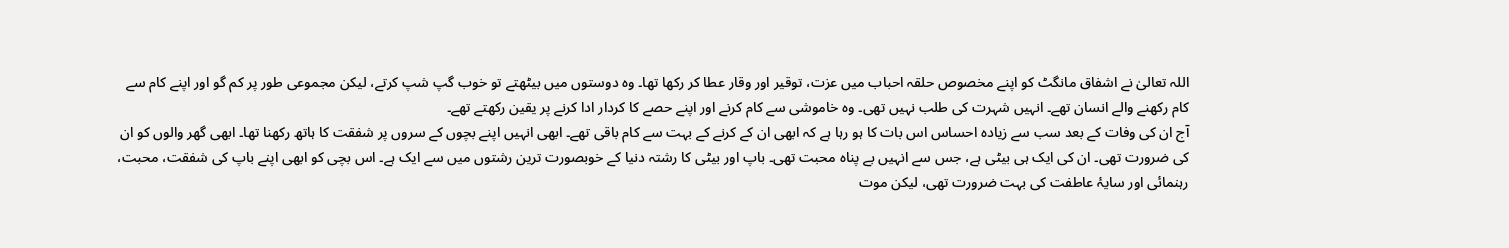اللہ تعالیٰ نے اشفاق مانگٹ کو اپنے مخصوص حلقہ احباب میں عزت، توقیر اور وقار عطا کر رکھا تھا۔ وہ دوستوں میں بیٹھتے تو خوب گپ شپ کرتے، لیکن مجموعی طور پر کم گو اور اپنے کام سے کام رکھنے والے انسان تھے۔ انہیں شہرت کی طلب نہیں تھی۔ وہ خاموشی سے کام کرنے اور اپنے حصے کا کردار ادا کرنے پر یقین رکھتے تھے۔
آج ان کی وفات کے بعد سب سے زیادہ احساس اس بات کا ہو رہا ہے کہ ابھی ان کے کرنے کے بہت سے کام باقی تھے۔ ابھی انہیں اپنے بچوں کے سروں پر شفقت کا ہاتھ رکھنا تھا۔ ابھی گھر والوں کو ان کی ضرورت تھی۔ ان کی ایک ہی بیٹی ہے، جس سے انہیں بے پناہ محبت تھی۔ باپ اور بیٹی کا رشتہ دنیا کے خوبصورت ترین رشتوں میں سے ایک ہے۔ اس بچی کو ابھی اپنے باپ کی شفقت، محبت، رہنمائی اور سایۂ عاطفت کی بہت ضرورت تھی، لیکن موت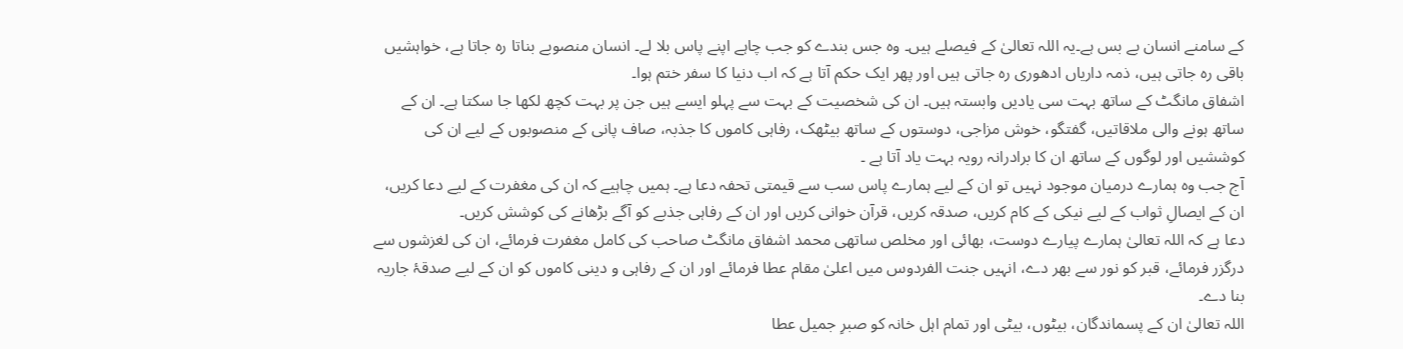کے سامنے انسان بے بس ہے۔یہ اللہ تعالیٰ کے فیصلے ہیں۔ وہ جس بندے کو جب چاہے اپنے پاس بلا لے۔ انسان منصوبے بناتا رہ جاتا ہے، خواہشیں باقی رہ جاتی ہیں، ذمہ داریاں ادھوری رہ جاتی ہیں اور پھر ایک حکم آتا ہے کہ اب دنیا کا سفر ختم ہوا۔
اشفاق مانگٹ کے ساتھ بہت سی یادیں وابستہ ہیں۔ ان کی شخصیت کے بہت سے پہلو ایسے ہیں جن پر بہت کچھ لکھا جا سکتا ہے۔ ان کے ساتھ ہونے والی ملاقاتیں، گفتگو، خوش مزاجی، دوستوں کے ساتھ بیٹھک، رفاہی کاموں کا جذبہ، صاف پانی کے منصوبوں کے لیے ان کی کوششیں اور لوگوں کے ساتھ ان کا برادرانہ رویہ بہت یاد آتا ہے ۔
آج جب وہ ہمارے درمیان موجود نہیں تو ان کے لیے ہمارے پاس سب سے قیمتی تحفہ دعا ہے۔ ہمیں چاہیے کہ ان کی مغفرت کے لیے دعا کریں، ان کے ایصالِ ثواب کے لیے نیکی کے کام کریں، صدقہ کریں، قرآن خوانی کریں اور ان کے رفاہی جذبے کو آگے بڑھانے کی کوشش کریں۔
دعا ہے کہ اللہ تعالیٰ ہمارے پیارے دوست، بھائی اور مخلص ساتھی محمد اشفاق مانگٹ صاحب کی کامل مغفرت فرمائے، ان کی لغزشوں سے درگزر فرمائے، قبر کو نور سے بھر دے، انہیں جنت الفردوس میں اعلیٰ مقام عطا فرمائے اور ان کے رفاہی و دینی کاموں کو ان کے لیے صدقۂ جاریہ بنا دے۔
اللہ تعالیٰ ان کے پسماندگان، بیٹوں، بیٹی اور تمام اہل خانہ کو صبرِ جمیل عطا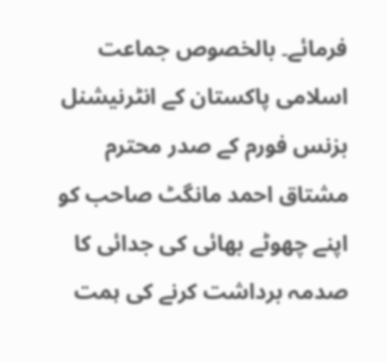فرمائے۔ بالخصوص جماعت اسلامی پاکستان کے انٹرنیشنل بزنس فورم کے صدر محترم مشتاق احمد مانگٹ صاحب کو اپنے چھوٹے بھائی کی جدائی کا صدمہ برداشت کرنے کی ہمت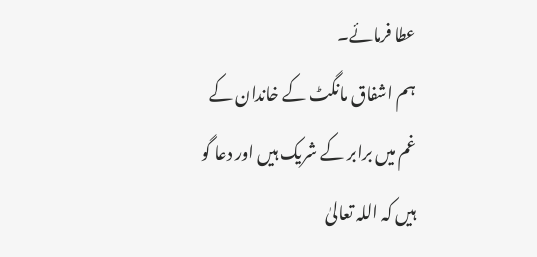عطا فرمائے۔
ہم اشفاق مانگٹ کے خاندان کے غم میں برابر کے شریک ہیں اور دعا گو ہیں کہ اللہ تعالیٰ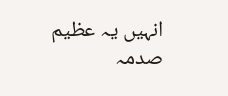انہیں یہ عظیم صدمہ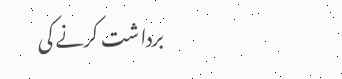برداشت کرنے کی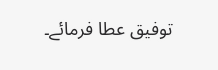توفیق عطا فرمائے۔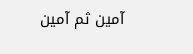آمین ثم آمین